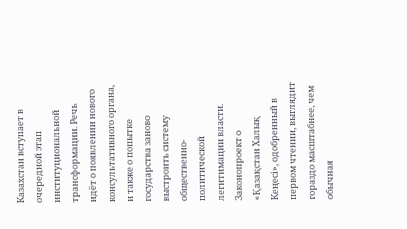Казахстан вступает в очередной этап институциональной трансформации. Речь идёт о появлении нового консультативного органа, и также о попытке государства заново выстроить систему общественно-политической легитимации власти.
Законопроект о «Қазақстан Халық Кеңесі», одобренный в первом чтении, выглядит гораздо масштабнее, чем обычная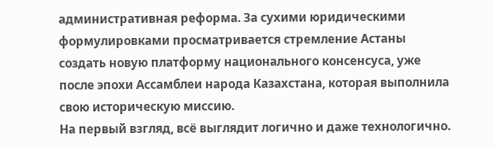административная реформа. За сухими юридическими формулировками просматривается стремление Астаны создать новую платформу национального консенсуса, уже после эпохи Ассамблеи народа Казахстана, которая выполнила свою историческую миссию.
На первый взгляд, всё выглядит логично и даже технологично.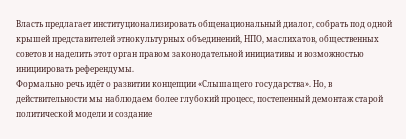Власть предлагает институционализировать общенациональный диалог, собрать под одной крышей представителей этнокультурных объединений, НПО, маслихатов, общественных советов и наделить этот орган правом законодательной инициативы и возможностью инициировать референдумы.
Формально речь идёт о развитии концепции «Слышащего государства». Но, в действительности мы наблюдаем более глубокий процесс, постепенный демонтаж старой политической модели и создание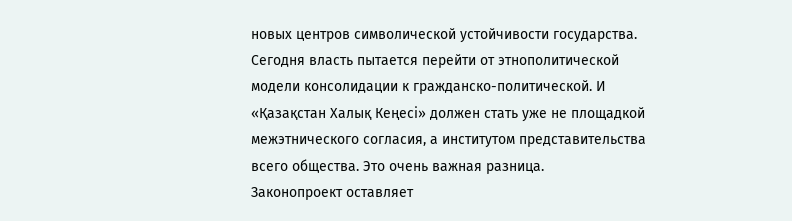новых центров символической устойчивости государства.
Сегодня власть пытается перейти от этнополитической модели консолидации к гражданско-политической. И «Қазақстан Халық Кеңесі» должен стать уже не площадкой межэтнического согласия, а институтом представительства всего общества. Это очень важная разница.
Законопроект оставляет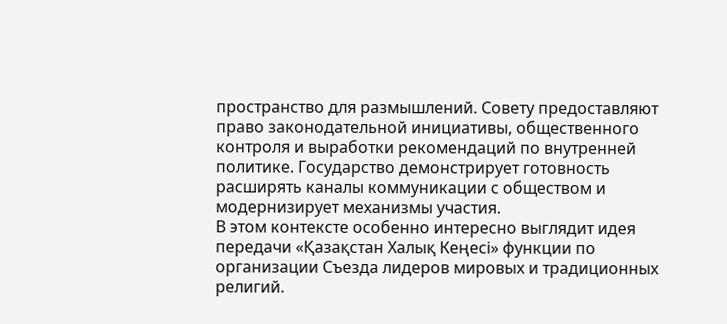пространство для размышлений. Совету предоставляют право законодательной инициативы, общественного контроля и выработки рекомендаций по внутренней политике. Государство демонстрирует готовность расширять каналы коммуникации с обществом и модернизирует механизмы участия.
В этом контексте особенно интересно выглядит идея передачи «Қазақстан Халық Кеңесі» функции по организации Съезда лидеров мировых и традиционных религий.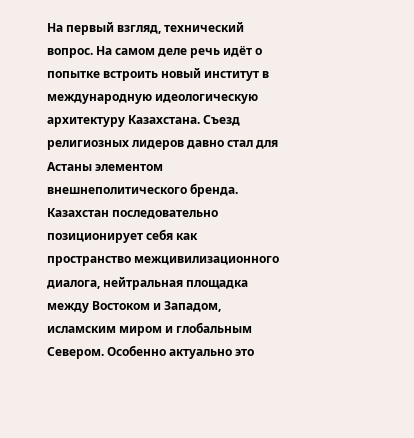На первый взгляд, технический вопрос. На самом деле речь идёт о попытке встроить новый институт в международную идеологическую архитектуру Казахстана. Съезд религиозных лидеров давно стал для Астаны элементом внешнеполитического бренда. Казахстан последовательно позиционирует себя как пространство межцивилизационного диалога, нейтральная площадка между Востоком и Западом, исламским миром и глобальным Севером. Особенно актуально это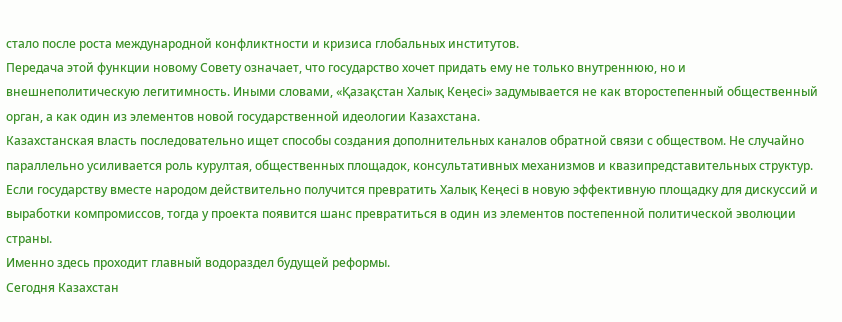стало после роста международной конфликтности и кризиса глобальных институтов.
Передача этой функции новому Совету означает, что государство хочет придать ему не только внутреннюю, но и внешнеполитическую легитимность. Иными словами, «Қазақстан Халық Кеңесі» задумывается не как второстепенный общественный орган, а как один из элементов новой государственной идеологии Казахстана.
Казахстанская власть последовательно ищет способы создания дополнительных каналов обратной связи с обществом. Не случайно параллельно усиливается роль курултая, общественных площадок, консультативных механизмов и квазипредставительных структур.
Если государству вместе народом действительно получится превратить Халық Кеңесі в новую эффективную площадку для дискуссий и выработки компромиссов, тогда у проекта появится шанс превратиться в один из элементов постепенной политической эволюции страны.
Именно здесь проходит главный водораздел будущей реформы.
Сегодня Казахстан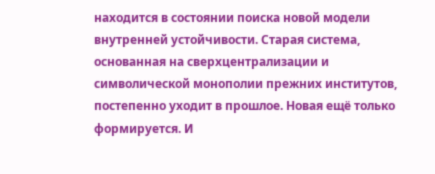находится в состоянии поиска новой модели внутренней устойчивости. Старая система, основанная на сверхцентрализации и символической монополии прежних институтов, постепенно уходит в прошлое. Новая ещё только формируется. И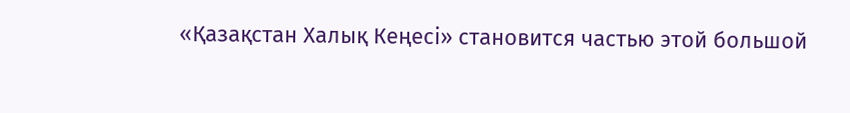«Қазақстан Халық Кеңесі» становится частью этой большой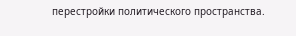перестройки политического пространства.